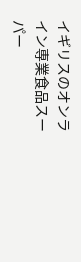イギリスのオンライン専業食品スーパー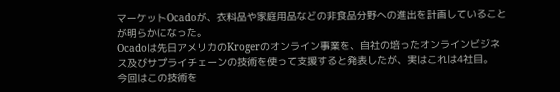マーケットOcadoが、衣料品や家庭用品などの非食品分野への進出を計画していることが明らかになった。
Ocadoは先日アメリカのKrogerのオンライン事業を、自社の培ったオンラインビジネス及びサプライチェーンの技術を使って支援すると発表したが、実はこれは4社目。
今回はこの技術を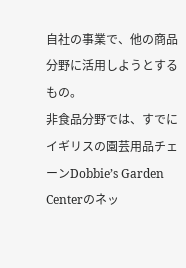自社の事業で、他の商品分野に活用しようとするもの。
非食品分野では、すでにイギリスの園芸用品チェーンDobbie’s Garden Centerのネッ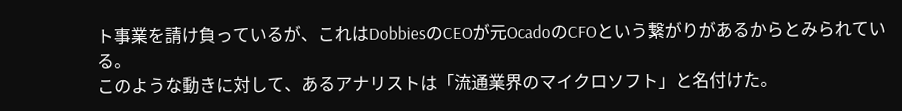ト事業を請け負っているが、これはDobbiesのCEOが元OcadoのCFOという繋がりがあるからとみられている。
このような動きに対して、あるアナリストは「流通業界のマイクロソフト」と名付けた。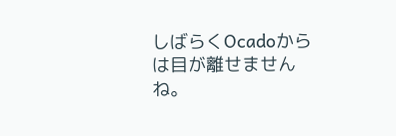しばらくOcadoからは目が離せませんね。